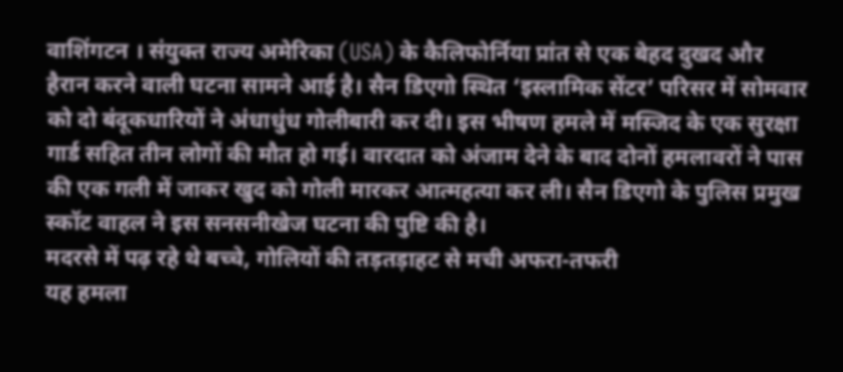वाशिंगटन । संयुक्त राज्य अमेरिका (USA) के कैलिफोर्निया प्रांत से एक बेहद दुखद और हैरान करने वाली घटना सामने आई है। सैन डिएगो स्थित ‘इस्लामिक सेंटर’ परिसर में सोमवार को दो बंदूकधारियों ने अंधाधुंध गोलीबारी कर दी। इस भीषण हमले में मस्जिद के एक सुरक्षा गार्ड सहित तीन लोगों की मौत हो गई। वारदात को अंजाम देने के बाद दोनों हमलावरों ने पास की एक गली में जाकर खुद को गोली मारकर आत्महत्या कर ली। सैन डिएगो के पुलिस प्रमुख स्कॉट वाहल ने इस सनसनीखेज घटना की पुष्टि की है।
मदरसे में पढ़ रहे थे बच्चे, गोलियों की तड़तड़ाहट से मची अफरा-तफरी
यह हमला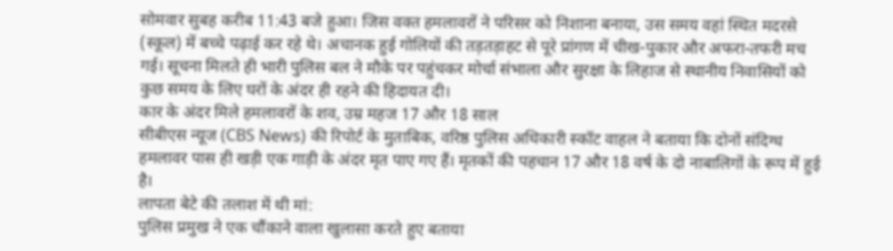सोमवार सुबह करीब 11:43 बजे हुआ। जिस वक्त हमलावरों ने परिसर को निशाना बनाया, उस समय वहां स्थित मदरसे (स्कूल) में बच्चे पढ़ाई कर रहे थे। अचानक हुई गोलियों की तड़तड़ाहट से पूरे प्रांगण में चीख-पुकार और अफरा-तफरी मच गई। सूचना मिलते ही भारी पुलिस बल ने मौके पर पहुंचकर मोर्चा संभाला और सुरक्षा के लिहाज से स्थानीय निवासियों को कुछ समय के लिए घरों के अंदर ही रहने की हिदायत दी।
कार के अंदर मिले हमलावरों के शव, उम्र महज 17 और 18 साल
सीबीएस न्यूज (CBS News) की रिपोर्ट के मुताबिक, वरिष्ठ पुलिस अधिकारी स्कॉट वाहल ने बताया कि दोनों संदिग्ध हमलावर पास ही खड़ी एक गाड़ी के अंदर मृत पाए गए हैं। मृतकों की पहचान 17 और 18 वर्ष के दो नाबालिगों के रूप में हुई है।
लापता बेटे की तलाश में थी मां:
पुलिस प्रमुख ने एक चौंकाने वाला खुलासा करते हुए बताया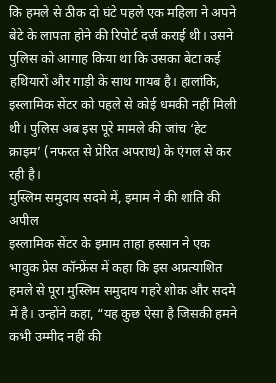कि हमले से ठीक दो घंटे पहले एक महिला ने अपने बेटे के लापता होने की रिपोर्ट दर्ज कराई थी। उसने पुलिस को आगाह किया था कि उसका बेटा कई हथियारों और गाड़ी के साथ गायब है। हालांकि, इस्लामिक सेंटर को पहले से कोई धमकी नहीं मिली थी। पुलिस अब इस पूरे मामले की जांच ‘हेट क्राइम’ (नफरत से प्रेरित अपराध) के एंगल से कर रही है।
मुस्लिम समुदाय सदमे में, इमाम ने की शांति की अपील
इस्लामिक सेंटर के इमाम ताहा हस्सान ने एक भावुक प्रेस कॉन्फ्रेंस में कहा कि इस अप्रत्याशित हमले से पूरा मुस्लिम समुदाय गहरे शोक और सदमे में है। उन्होंने कहा, “यह कुछ ऐसा है जिसकी हमने कभी उम्मीद नहीं की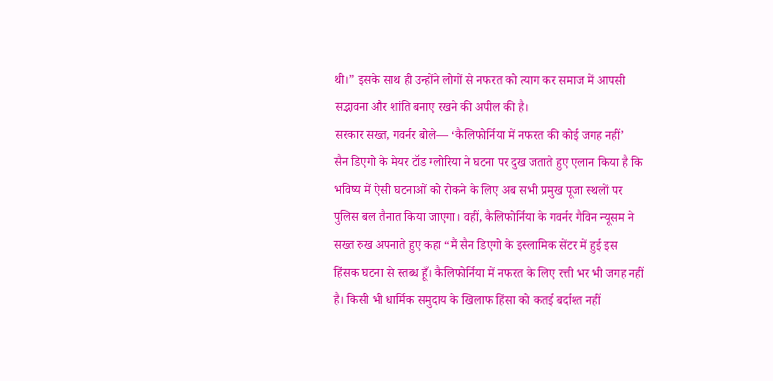थी।” इसके साथ ही उन्होंने लोगों से नफरत को त्याग कर समाज में आपसी सद्भावना और शांति बनाए रखने की अपील की है।
सरकार सख्त, गवर्नर बोले— ‘कैलिफोर्निया में नफरत की कोई जगह नहीं’
सैन डिएगो के मेयर टॉड ग्लोरिया ने घटना पर दुख जताते हुए एलान किया है कि भविष्य में ऐसी घटनाओं को रोकने के लिए अब सभी प्रमुख पूजा स्थलों पर पुलिस बल तैनात किया जाएगा। वहीं, कैलिफोर्निया के गवर्नर गैविन न्यूसम ने सख्त रुख अपनाते हुए कहा “मैं सैन डिएगो के इस्लामिक सेंटर में हुई इस हिंसक घटना से स्तब्ध हूँ। कैलिफोर्निया में नफरत के लिए रत्ती भर भी जगह नहीं है। किसी भी धार्मिक समुदाय के खिलाफ हिंसा को कतई बर्दाश्त नहीं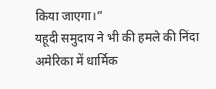किया जाएगा।”
यहूदी समुदाय ने भी की हमले की निंदा
अमेरिका में धार्मिक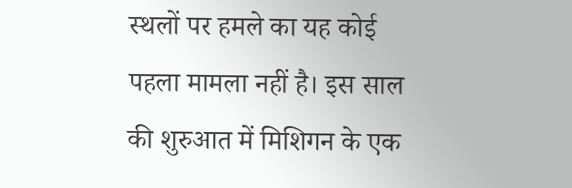स्थलों पर हमले का यह कोई पहला मामला नहीं है। इस साल की शुरुआत में मिशिगन के एक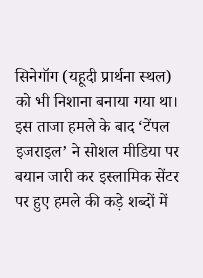सिनेगॉग (यहूदी प्रार्थना स्थल) को भी निशाना बनाया गया था। इस ताजा हमले के बाद ‘टेंपल इजराइल’ ने सोशल मीडिया पर बयान जारी कर इस्लामिक सेंटर पर हुए हमले की कड़े शब्दों में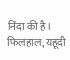निंदा की है। फिलहाल, यहूदी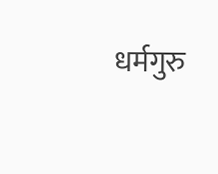धर्मगुरु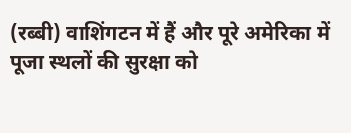(रब्बी) वाशिंगटन में हैं और पूरे अमेरिका में पूजा स्थलों की सुरक्षा को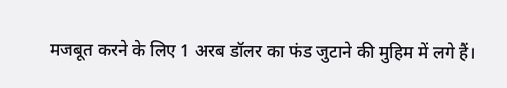मजबूत करने के लिए 1 अरब डॉलर का फंड जुटाने की मुहिम में लगे हैं।